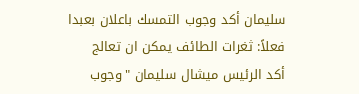سليمان أكد وجوب التمسك باعلان بعبدا فعلاً: ثغرات الطائف يمكن ان تعالج
أكد الرئيس ميشال سليمان "وجوب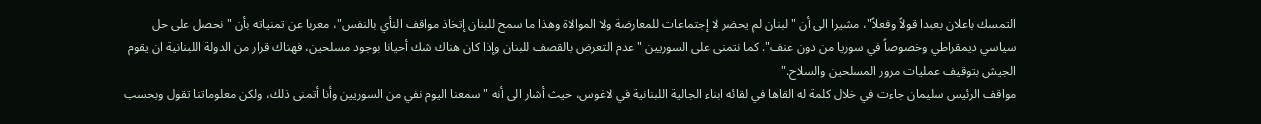التمسك باعلان بعبدا قولاً وفعلاً"، مشيرا الى أن "لبنان لم يحضر لا إجتماعات للمعارضة ولا الموالاة وهذا ما سمح للبنان إتخاذ مواقف النأي بالنفس"، معربا عن تمنياته بأن "نحصل على حل سياسي ديمقراطي وخصوصاً في سوريا من دون عنف". كما نتمنى على السوريين "عدم التعرض بالقصف للبنان وإذا كان هناك شك أحيانا بوجود مسلحين، فهناك قرار من الدولة اللبنانية ان يقوم الجيش بتوقيف عمليات مرور المسلحين والسلاح."
مواقف الرئيس سليمان جاءت في خلال كلمة له القاها في لقائه ابناء الجالية اللبنانية في لاغوس، حيث أشار الى أنه "سمعنا اليوم نفي من السوريين وأنا أتمنى ذلك، ولكن معلوماتنا تقول وبحسب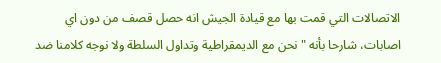الاتصالات التي قمت بها مع قيادة الجيش انه حصل قصف من دون اي اصابات، شارحا بأنه "نحن مع الديمقراطية وتداول السلطة ولا نوجه كلامنا ضد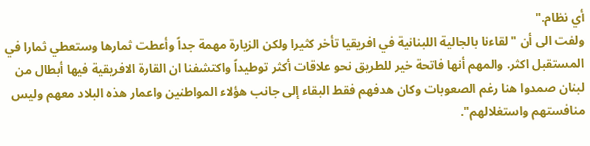أي نظام."
ولفت الى أن "لقاءنا بالجالية اللبنانية في افريقيا تأخر كثيرا ولكن الزيارة مهمة جداً وأعطت ثمارها وستعطي ثمارا في المستقبل اكثر. والمهم أنها فاتحة خير للطريق نحو علاقات أكثر توطيداً واكتشفنا ان القارة الافريقية فيها أبطال من لبنان صمدوا هنا رغم الصعوبات وكان هدفهم فقط البقاء إلى جانب هؤلاء المواطنين واعمار هذه البلاد معهم وليس منافستهم واستغلالهم".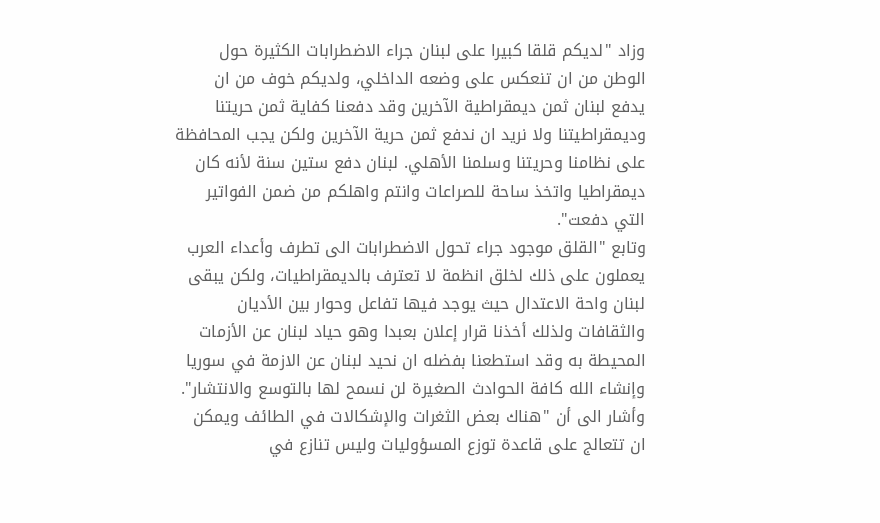وزاد "لديكم قلقا كبيرا على لبنان جراء الاضطرابات الكثيرة حول الوطن من ان تنعكس على وضعه الداخلي، ولديكم خوف من ان يدفع لبنان ثمن ديمقراطية الآخرين وقد دفعنا كفاية ثمن حريتنا وديمقراطيتنا ولا نريد ان ندفع ثمن حرية الآخرين ولكن يجب المحافظة على نظامنا وحريتنا وسلمنا الأهلي. لبنان دفع ستين سنة لأنه كان ديمقراطيا واتخذ ساحة للصراعات وانتم واهلكم من ضمن الفواتير التي دفعت".
وتابع "القلق موجود جراء تحول الاضطرابات الى تطرف وأعداء العرب يعملون على ذلك لخلق انظمة لا تعترف بالديمقراطيات، ولكن يبقى لبنان واحة الاعتدال حيث يوجد فيها تفاعل وحوار بين الأديان والثقافات ولذلك أخذنا قرار إعلان بعبدا وهو حياد لبنان عن الأزمات المحيطة به وقد استطعنا بفضله ان نحيد لبنان عن الازمة في سوريا وإنشاء الله كافة الحوادث الصغيرة لن نسمح لها بالتوسع والانتشار".
وأشار الى أن "هناك بعض الثغرات والإشكالات في الطائف ويمكن ان تتعالج على قاعدة توزع المسؤوليات وليس تنازع في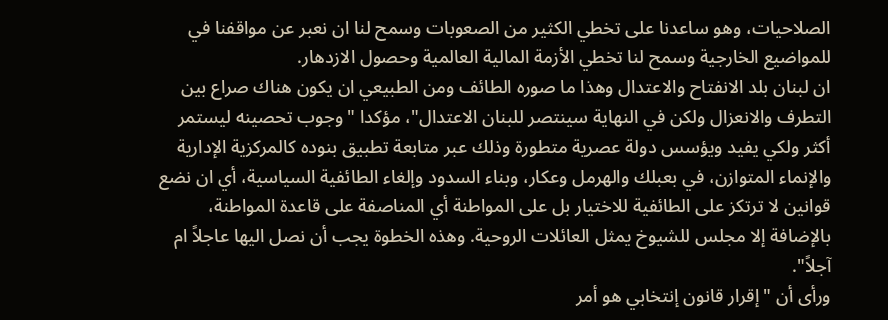الصلاحيات، وهو ساعدنا على تخطي الكثير من الصعوبات وسمح لنا ان نعبر عن مواقفنا في للمواضيع الخارجية وسمح لنا تخطي الأزمة المالية العالمية وحصول الازدهار.
ان لبنان بلد الانفتاح والاعتدال وهذا ما صوره الطائف ومن الطبيعي ان يكون هناك صراع بين التطرف والانعزال ولكن في النهاية سينتصر للبنان الاعتدال"، مؤكدا "وجوب تحصينه ليستمر أكثر ولكي يفيد ويؤسس دولة عصرية متطورة وذلك عبر متابعة تطبيق بنوده كالمركزية الإدارية والإنماء المتوازن، في بعبلك والهرمل وعكار، وبناء السدود وإلغاء الطائفية السياسية، أي ان نضع قوانين لا ترتكز على الطائفية للاختيار بل على المواطنة أي المناصفة على قاعدة المواطنة، بالإضافة إلا مجلس للشيوخ يمثل العائلات الروحية. وهذه الخطوة يجب أن نصل اليها عاجلاً ام آجلاً".
ورأى أن "إقرار قانون إنتخابي هو أمر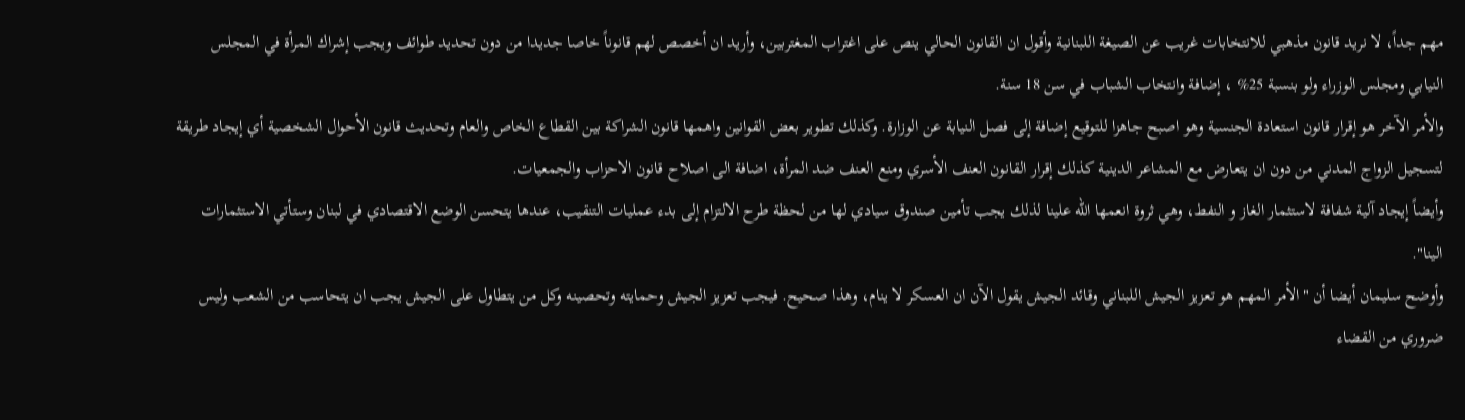مهم جداً، لا نريد قانون مذهبي للانتخابات غريب عن الصيغة اللبنانية وأقول ان القانون الحالي ينص على اغتراب المغتربين، وأريد ان أخصص لهم قانوناً خاصا جديدا من دون تحديد طوائف ويجب إشراك المرأة في المجلس النيابي ومجلس الوزراء ولو بنسبة 25% ، إضافة وانتخاب الشباب في سن 18 سنة.
والأمر الآخر هو إقرار قانون استعادة الجنسية وهو اصبح جاهزا للتوقيع إضافة إلى فصل النيابة عن الوزارة. وكذلك تطوير بعض القوانين واهمها قانون الشراكة بين القطاع الخاص والعام وتحديث قانون الأحوال الشخصية أي إيجاد طريقة لتسجيل الزواج المدني من دون ان يتعارض مع المشاعر الدينية كذلك إقرار القانون العنف الأسري ومنع العنف ضد المرأة، اضافة الى اصلاح قانون الاحزاب والجمعيات.
وأيضاً إيجاد آلية شفافة لاستثمار الغاز و النفط، وهي ثروة انعمها الله علينا لذلك يجب تأمين صندوق سيادي لها من لحظة طرح الالتزام إلى بدء عمليات التنقيب، عندها يتحسن الوضع الاقتصادي في لبنان وستأتي الاستثمارات الينا".
وأوضح سليمان أيضا أن "الأمر المهم هو تعزيز الجيش اللبناني وقائد الجيش يقول الآن ان العسكر لا ينام، وهذا صحيح. فيجب تعزيز الجيش وحمايته وتحصينه وكل من يتطاول على الجيش يجب ان يتحاسب من الشعب وليس ضروري من القضاء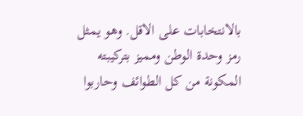بالانتخابات على الاقل. وهو يمثل رمز وحدة الوطن ومميز بتركيبته المكونة من كل الطوائف وحاربوا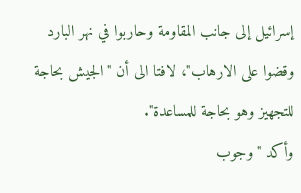إسرائيل إلى جانب المقاومة وحاربوا في نهر البارد وقضوا على الارهاب"، لافتا الى أن "الجيش بحاجة للتجهيز وهو بحاجة للمساعدة".
وأكد "وجوب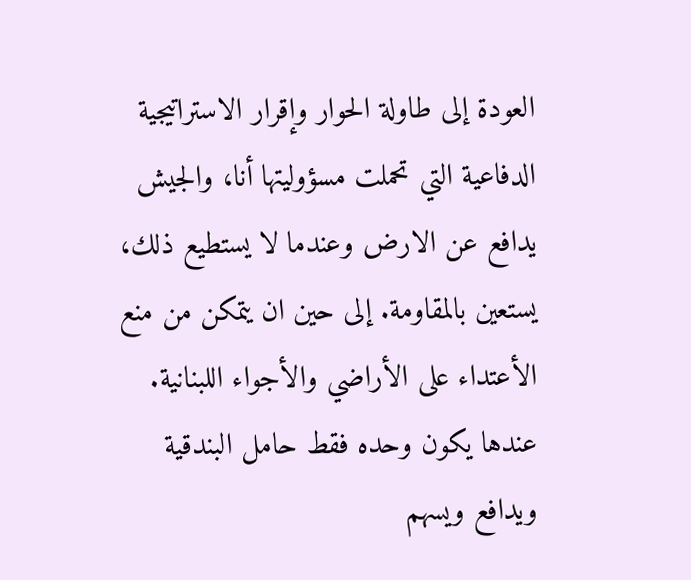العودة إلى طاولة الحوار وإقرار الاستراتيجية الدفاعية التي تحملت مسؤوليتها أنا، والجيش يدافع عن الارض وعندما لا يستطيع ذلك، يستعين بالمقاومة. إلى حين ان يتمكن من منع الأعتداء على الأراضي والأجواء اللبنانية. عندها يكون وحده فقط حامل البندقية ويدافع ويسهم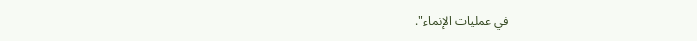في عمليات الإنماء".